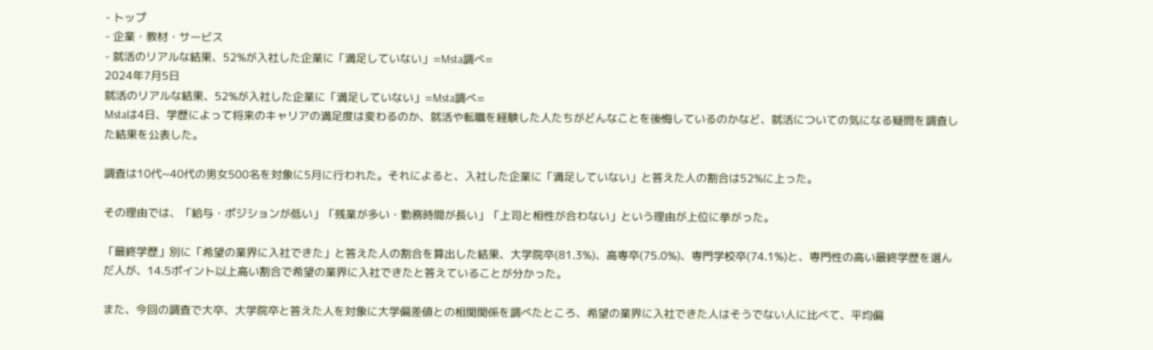- トップ
- 企業・教材・サービス
- 就活のリアルな結果、52%が入社した企業に「満足していない」=Msta調べ=
2024年7月5日
就活のリアルな結果、52%が入社した企業に「満足していない」=Msta調べ=
Mstaは4日、学歴によって将来のキャリアの満足度は変わるのか、就活や転職を経験した人たちがどんなことを後悔しているのかなど、就活についての気になる疑問を調査した結果を公表した。

調査は10代~40代の男女500名を対象に5月に行われた。それによると、入社した企業に「満足していない」と答えた人の割合は52%に上った。

その理由では、「給与・ポジションが低い」「残業が多い・勤務時間が長い」「上司と相性が合わない」という理由が上位に挙がった。

「最終学歴」別に「希望の業界に入社できた」と答えた人の割合を算出した結果、大学院卒(81.3%)、高専卒(75.0%)、専門学校卒(74.1%)と、専門性の高い最終学歴を選んだ人が、14.5ポイント以上高い割合で希望の業界に入社できたと答えていることが分かった。

また、今回の調査で大卒、大学院卒と答えた人を対象に大学偏差値との相関関係を調べたところ、希望の業界に入社できた人はそうでない人に比べて、平均偏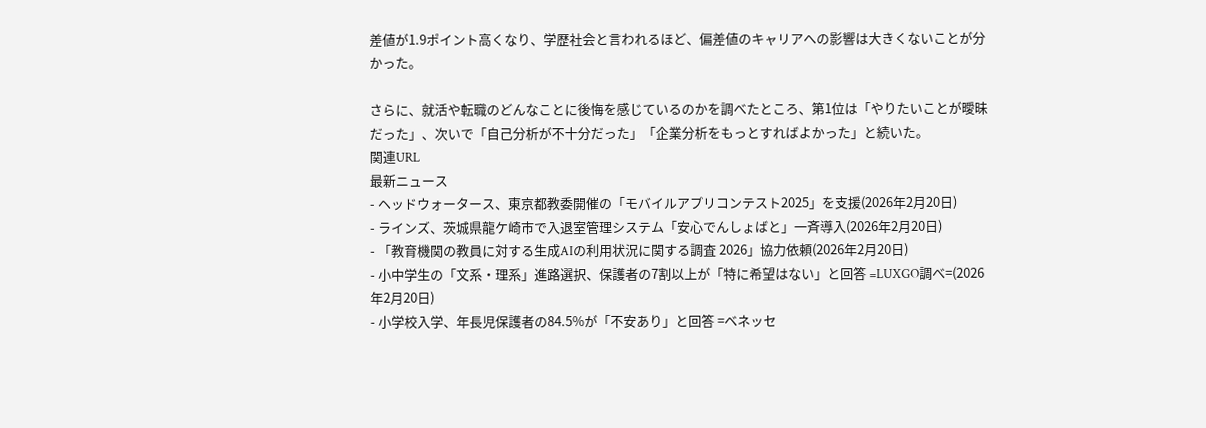差値が1.9ポイント高くなり、学歴社会と言われるほど、偏差値のキャリアへの影響は大きくないことが分かった。

さらに、就活や転職のどんなことに後悔を感じているのかを調べたところ、第1位は「やりたいことが曖昧だった」、次いで「自己分析が不十分だった」「企業分析をもっとすればよかった」と続いた。
関連URL
最新ニュース
- ヘッドウォータース、東京都教委開催の「モバイルアプリコンテスト2025」を支援(2026年2月20日)
- ラインズ、茨城県龍ケ崎市で入退室管理システム「安心でんしょばと」一斉導入(2026年2月20日)
- 「教育機関の教員に対する生成AIの利用状況に関する調査 2026」協力依頼(2026年2月20日)
- 小中学生の「文系・理系」進路選択、保護者の7割以上が「特に希望はない」と回答 =LUXGO調べ=(2026年2月20日)
- 小学校入学、年長児保護者の84.5%が「不安あり」と回答 =ベネッセ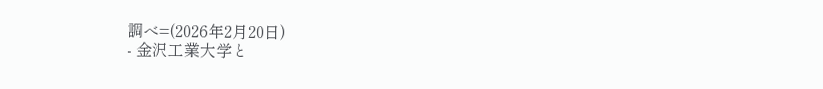調べ=(2026年2月20日)
- 金沢工業大学と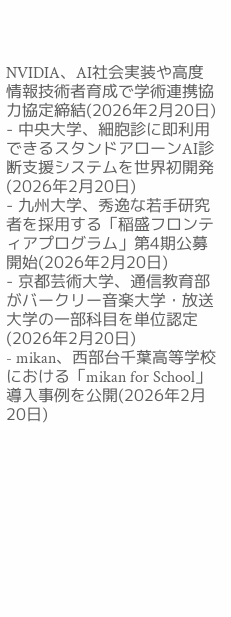NVIDIA、AI社会実装や高度情報技術者育成で学術連携協力協定締結(2026年2月20日)
- 中央大学、細胞診に即利用できるスタンドアローンAI診断支援システムを世界初開発(2026年2月20日)
- 九州大学、秀逸な若手研究者を採用する「稲盛フロンティアプログラム」第4期公募開始(2026年2月20日)
- 京都芸術大学、通信教育部がバークリー音楽大学・放送大学の一部科目を単位認定(2026年2月20日)
- mikan、西部台千葉高等学校における「mikan for School」導入事例を公開(2026年2月20日)